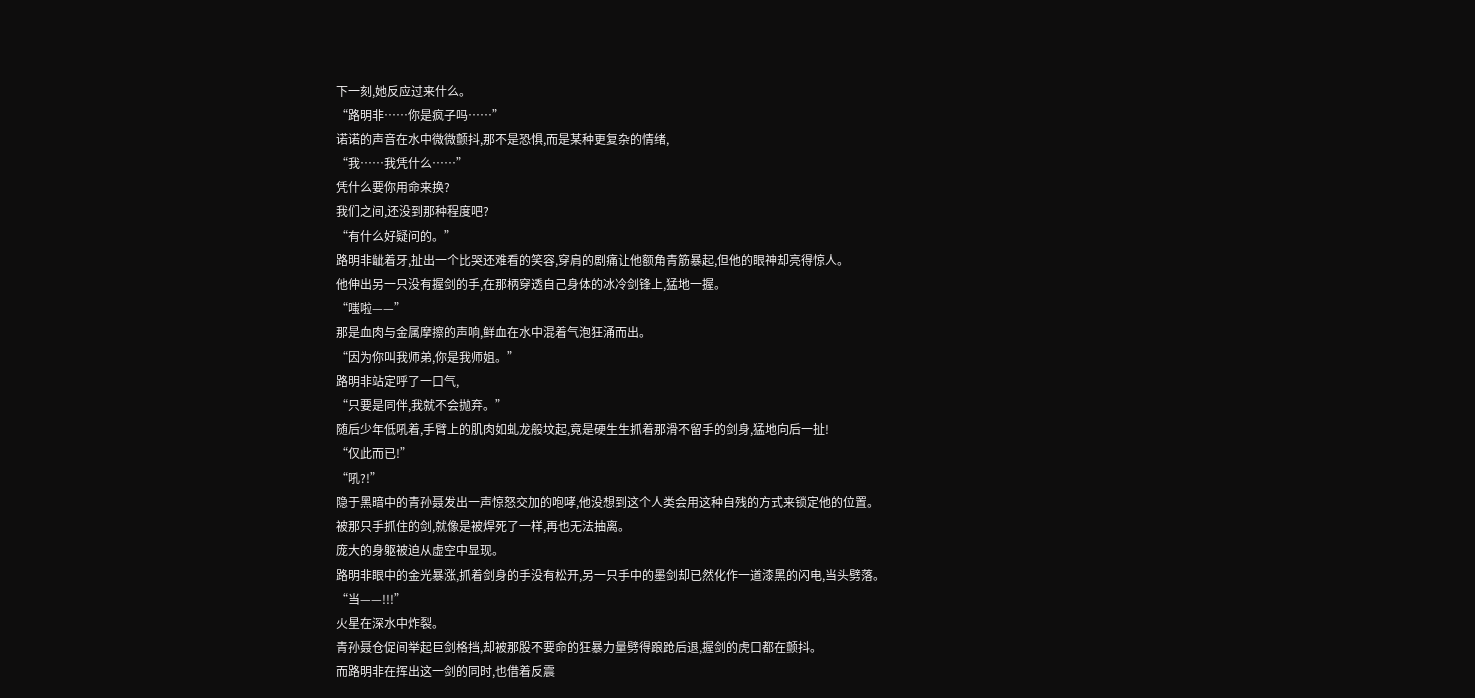下一刻,她反应过来什么。
“路明非……你是疯子吗……”
诺诺的声音在水中微微颤抖,那不是恐惧,而是某种更复杂的情绪,
“我……我凭什么……”
凭什么要你用命来换?
我们之间,还没到那种程度吧?
“有什么好疑问的。”
路明非龇着牙,扯出一个比哭还难看的笑容,穿肩的剧痛让他额角青筋暴起,但他的眼神却亮得惊人。
他伸出另一只没有握剑的手,在那柄穿透自己身体的冰冷剑锋上,猛地一握。
“嗤啦——”
那是血肉与金属摩擦的声响,鲜血在水中混着气泡狂涌而出。
“因为你叫我师弟,你是我师姐。”
路明非站定呼了一口气,
“只要是同伴,我就不会抛弃。”
随后少年低吼着,手臂上的肌肉如虬龙般坟起,竟是硬生生抓着那滑不留手的剑身,猛地向后一扯!
“仅此而已!”
“吼?!”
隐于黑暗中的青孙聂发出一声惊怒交加的咆哮,他没想到这个人类会用这种自残的方式来锁定他的位置。
被那只手抓住的剑,就像是被焊死了一样,再也无法抽离。
庞大的身躯被迫从虚空中显现。
路明非眼中的金光暴涨,抓着剑身的手没有松开,另一只手中的墨剑却已然化作一道漆黑的闪电,当头劈落。
“当——!!!”
火星在深水中炸裂。
青孙聂仓促间举起巨剑格挡,却被那股不要命的狂暴力量劈得踉跄后退,握剑的虎口都在颤抖。
而路明非在挥出这一剑的同时,也借着反震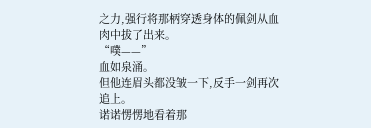之力,强行将那柄穿透身体的佩剑从血肉中拔了出来。
“噗——”
血如泉涌。
但他连眉头都没皱一下,反手一剑再次追上。
诺诺愣愣地看着那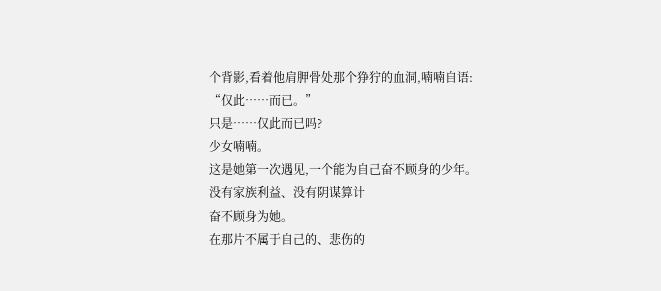个背影,看着他肩胛骨处那个狰狞的血洞,喃喃自语:
“仅此……而已。”
只是……仅此而已吗?
少女喃喃。
这是她第一次遇见,一个能为自己奋不顾身的少年。
没有家族利益、没有阴谋算计
奋不顾身为她。
在那片不属于自己的、悲伤的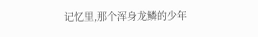记忆里,那个浑身龙鳞的少年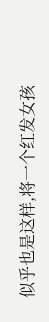似乎也是这样,将一个红发女孩